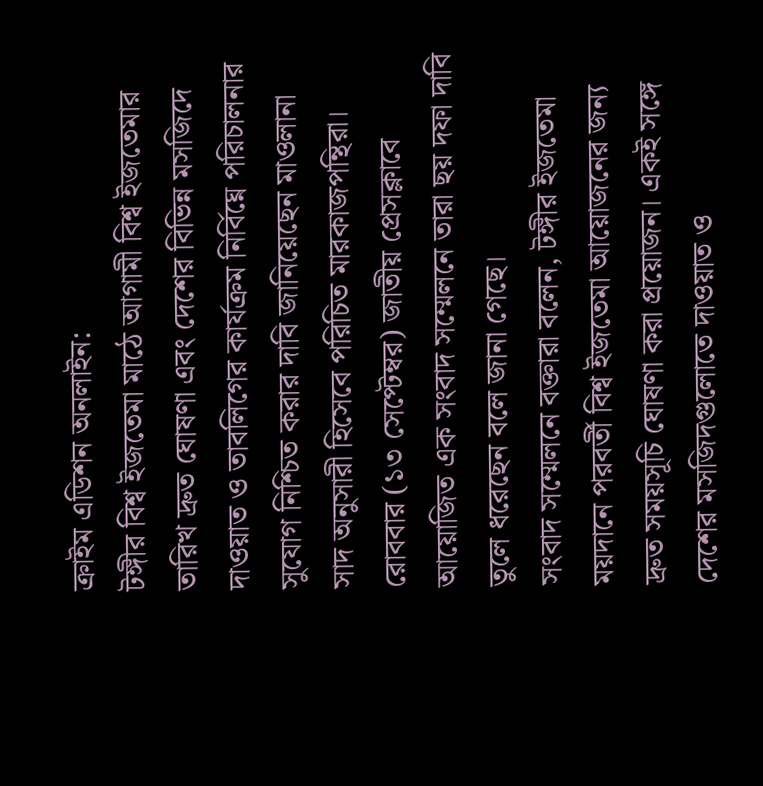ক্রাইম এডিশন অনলাইন:
টঙ্গীর বিশ্ব ইজতেমা মাঠে আগামী বিশ্ব ইজতেমার তারিখ দ্রুত ঘোষণা এবং দেশের বিভিন্ন মসজিদে দাওয়াত ও তাবলিগের কার্যক্রম নির্বিঘ্নে পরিচালনার সুযোগ নিশ্চিত করার দাবি জানিয়েছেন মাওলানা সাদ অনুসারী হিসেবে পরিচিত মারকাজপন্থিরা। রোববার (১৩ সেপ্টেম্বর) জাতীয় প্রেসক্লাবে আয়োজিত এক সংবাদ সম্মেলনে তারা ছয় দফা দাবি তুলে ধরেছেন বলে জানা গেছে।
সংবাদ সম্মেলনে বক্তারা বলেন, টঙ্গীর ইজতেমা ময়দানে পরবর্তী বিশ্ব ইজতেমা আয়োজনের জন্য দ্রুত সময়সূচি ঘোষণা করা প্রয়োজন। একই সঙ্গে দেশের মসজিদগুলোতে দাওয়াত ও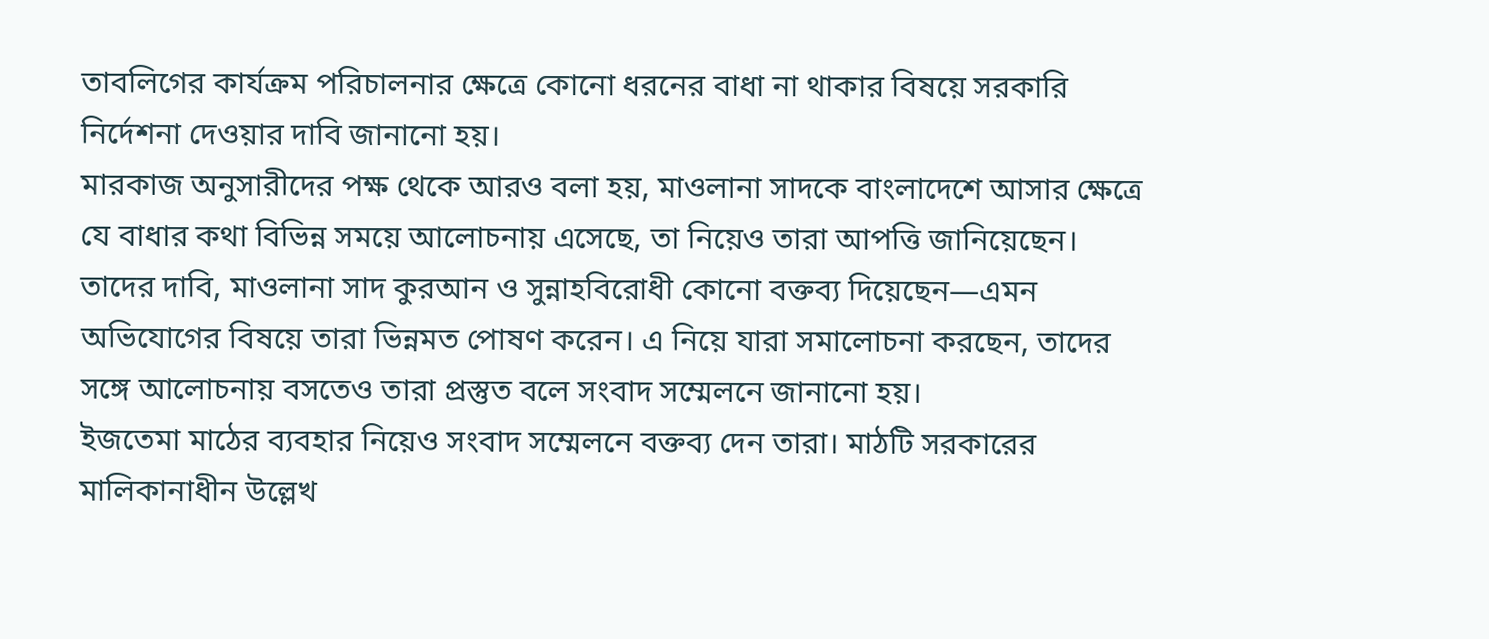তাবলিগের কার্যক্রম পরিচালনার ক্ষেত্রে কোনো ধরনের বাধা না থাকার বিষয়ে সরকারি নির্দেশনা দেওয়ার দাবি জানানো হয়।
মারকাজ অনুসারীদের পক্ষ থেকে আরও বলা হয়, মাওলানা সাদকে বাংলাদেশে আসার ক্ষেত্রে যে বাধার কথা বিভিন্ন সময়ে আলোচনায় এসেছে, তা নিয়েও তারা আপত্তি জানিয়েছেন। তাদের দাবি, মাওলানা সাদ কুরআন ও সুন্নাহবিরোধী কোনো বক্তব্য দিয়েছেন—এমন অভিযোগের বিষয়ে তারা ভিন্নমত পোষণ করেন। এ নিয়ে যারা সমালোচনা করছেন, তাদের সঙ্গে আলোচনায় বসতেও তারা প্রস্তুত বলে সংবাদ সম্মেলনে জানানো হয়।
ইজতেমা মাঠের ব্যবহার নিয়েও সংবাদ সম্মেলনে বক্তব্য দেন তারা। মাঠটি সরকারের মালিকানাধীন উল্লেখ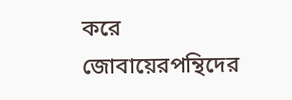করে জোবায়েরপন্থিদের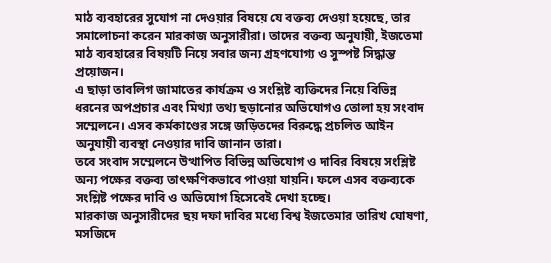মাঠ ব্যবহারের সুযোগ না দেওয়ার বিষয়ে যে বক্তব্য দেওয়া হয়েছে, তার সমালোচনা করেন মারকাজ অনুসারীরা। তাদের বক্তব্য অনুযায়ী, ইজতেমা মাঠ ব্যবহারের বিষয়টি নিয়ে সবার জন্য গ্রহণযোগ্য ও সুস্পষ্ট সিদ্ধান্ত প্রয়োজন।
এ ছাড়া তাবলিগ জামাতের কার্যক্রম ও সংশ্লিষ্ট ব্যক্তিদের নিয়ে বিভিন্ন ধরনের অপপ্রচার এবং মিথ্যা তথ্য ছড়ানোর অভিযোগও তোলা হয় সংবাদ সম্মেলনে। এসব কর্মকাণ্ডের সঙ্গে জড়িতদের বিরুদ্ধে প্রচলিত আইন অনুযায়ী ব্যবস্থা নেওয়ার দাবি জানান তারা।
তবে সংবাদ সম্মেলনে উত্থাপিত বিভিন্ন অভিযোগ ও দাবির বিষয়ে সংশ্লিষ্ট অন্য পক্ষের বক্তব্য তাৎক্ষণিকভাবে পাওয়া যায়নি। ফলে এসব বক্তব্যকে সংশ্লিষ্ট পক্ষের দাবি ও অভিযোগ হিসেবেই দেখা হচ্ছে।
মারকাজ অনুসারীদের ছয় দফা দাবির মধ্যে বিশ্ব ইজতেমার তারিখ ঘোষণা, মসজিদে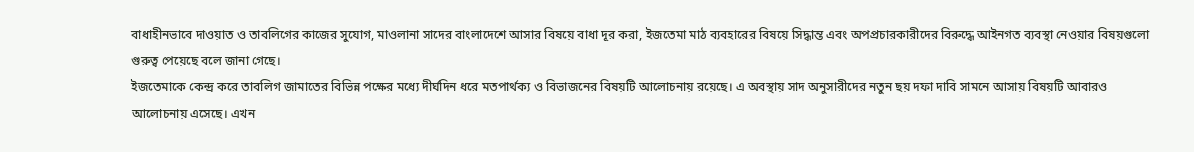বাধাহীনভাবে দাওয়াত ও তাবলিগের কাজের সুযোগ, মাওলানা সাদের বাংলাদেশে আসার বিষয়ে বাধা দূর করা, ইজতেমা মাঠ ব্যবহারের বিষয়ে সিদ্ধান্ত এবং অপপ্রচারকারীদের বিরুদ্ধে আইনগত ব্যবস্থা নেওয়ার বিষয়গুলো গুরুত্ব পেয়েছে বলে জানা গেছে।
ইজতেমাকে কেন্দ্র করে তাবলিগ জামাতের বিভিন্ন পক্ষের মধ্যে দীর্ঘদিন ধরে মতপার্থক্য ও বিভাজনের বিষয়টি আলোচনায় রয়েছে। এ অবস্থায় সাদ অনুসারীদের নতুন ছয় দফা দাবি সামনে আসায় বিষয়টি আবারও আলোচনায় এসেছে। এখন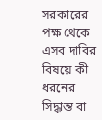সরকারের পক্ষ থেকে এসব দাবির বিষয়ে কী ধরনের সিদ্ধান্ত বা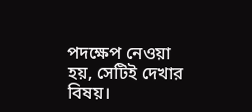পদক্ষেপ নেওয়া হয়, সেটিই দেখার বিষয়।